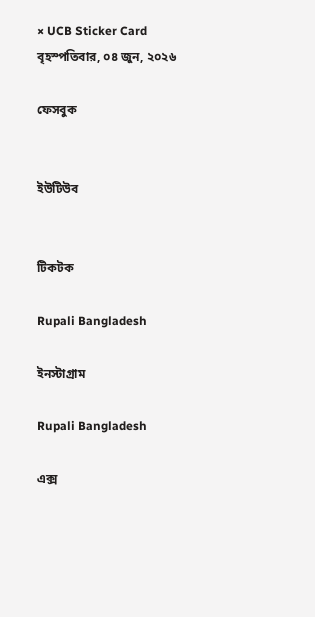× UCB Sticker Card
বৃহস্পতিবার, ০৪ জুন, ২০২৬

ফেসবুক


ইউটিউব


টিকটক

Rupali Bangladesh

ইনস্টাগ্রাম

Rupali Bangladesh

এক্স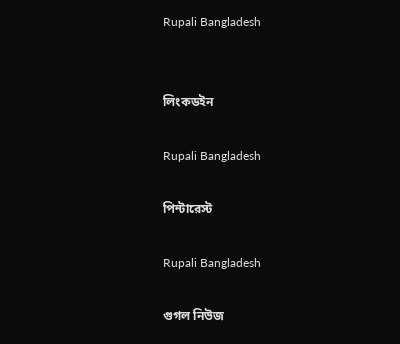Rupali Bangladesh


লিংকডইন

Rupali Bangladesh

পিন্টারেস্ট

Rupali Bangladesh

গুগল নিউজ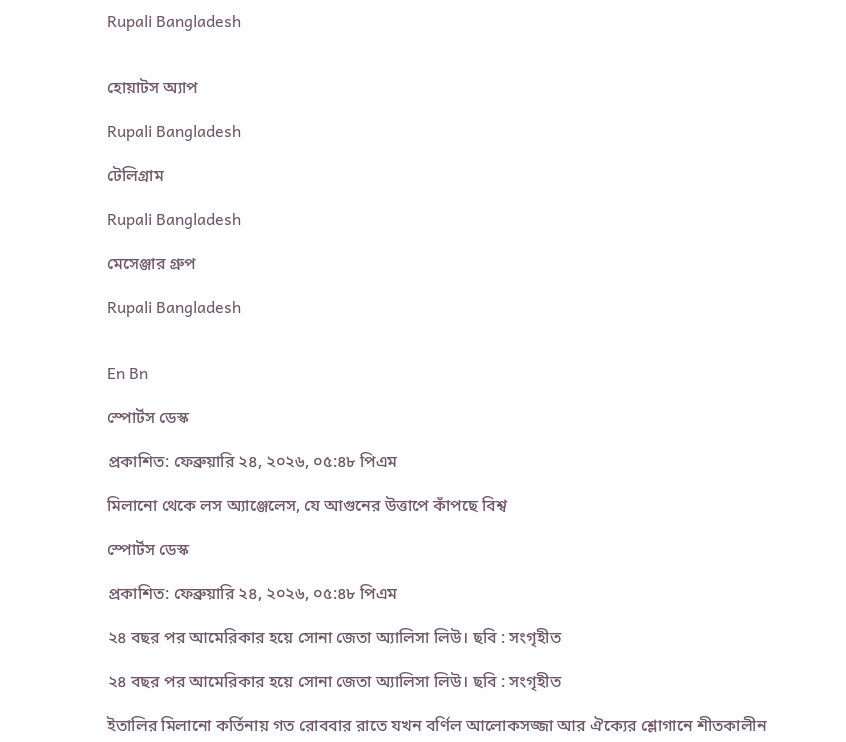Rupali Bangladesh


হোয়াটস অ্যাপ

Rupali Bangladesh

টেলিগ্রাম

Rupali Bangladesh

মেসেঞ্জার গ্রুপ

Rupali Bangladesh


En Bn

স্পোর্টস ডেস্ক

প্রকাশিত: ফেব্রুয়ারি ২৪, ২০২৬, ০৫:৪৮ পিএম

মিলানো থেকে লস অ্যাঞ্জেলেস, যে আগুনের উত্তাপে কাঁপছে বিশ্ব

স্পোর্টস ডেস্ক

প্রকাশিত: ফেব্রুয়ারি ২৪, ২০২৬, ০৫:৪৮ পিএম

২৪ বছর পর আমেরিকার হয়ে সোনা জেতা অ্যালিসা লিউ। ছবি : সংগৃহীত

২৪ বছর পর আমেরিকার হয়ে সোনা জেতা অ্যালিসা লিউ। ছবি : সংগৃহীত

ইতালির মিলানো কর্তিনায় গত রোববার রাতে যখন বর্ণিল আলোকসজ্জা আর ঐক্যের শ্লোগানে শীতকালীন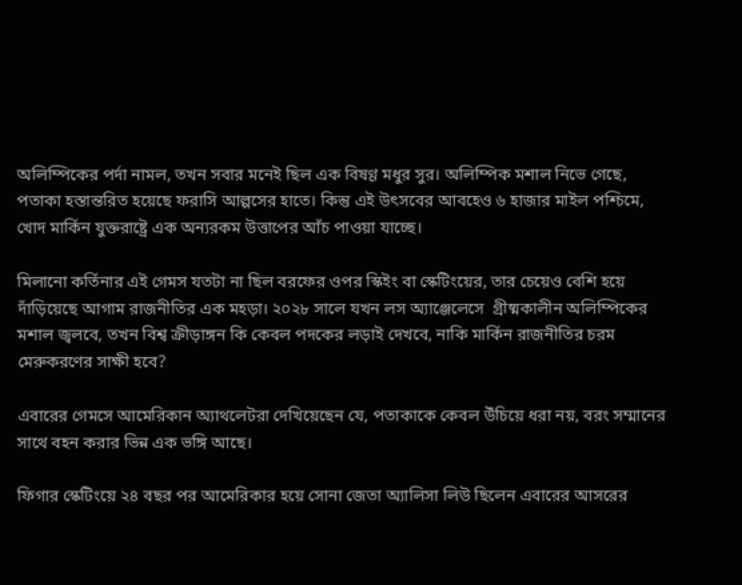অলিম্পিকের পর্দা নামল, তখন সবার মনেই ছিল এক বিষণ্ণ মধুর সুর। অলিম্পিক মশাল নিভে গেছে, পতাকা হস্তান্তরিত হয়েছে ফরাসি আল্পসের হাতে। কিন্তু এই উৎসবের আবহেও ৬ হাজার মাইল পশ্চিমে, খোদ মার্কিন যুক্তরাষ্ট্রে এক অন্যরকম উত্তাপের আঁচ পাওয়া যাচ্ছে।

মিলানো কর্তিনার এই গেমস যতটা না ছিল বরফের ওপর স্কিইং বা স্কেটিংয়ের, তার চেয়েও বেশি হয়ে দাঁড়িয়েছে আগাম রাজনীতির এক মহড়া। ২০২৮ সালে যখন লস অ্যাঞ্জেলেসে  গ্রীষ্মকালীন অলিম্পিকের মশাল জ্বলবে, তখন বিশ্ব ক্রীড়াঙ্গন কি কেবল পদকের লড়াই দেখবে, নাকি মার্কিন রাজনীতির চরম মেরুকরণের সাক্ষী হবে?

এবারের গেমসে আমেরিকান অ্যাথলেটরা দেখিয়েছেন যে, পতাকাকে কেবল উঁচিয়ে ধরা নয়, বরং সম্মানের সাথে বহন করার ভিন্ন এক ভঙ্গি আছে।

ফিগার স্কেটিংয়ে ২৪ বছর পর আমেরিকার হয়ে সোনা জেতা অ্যালিসা লিউ ছিলেন এবারের আসরের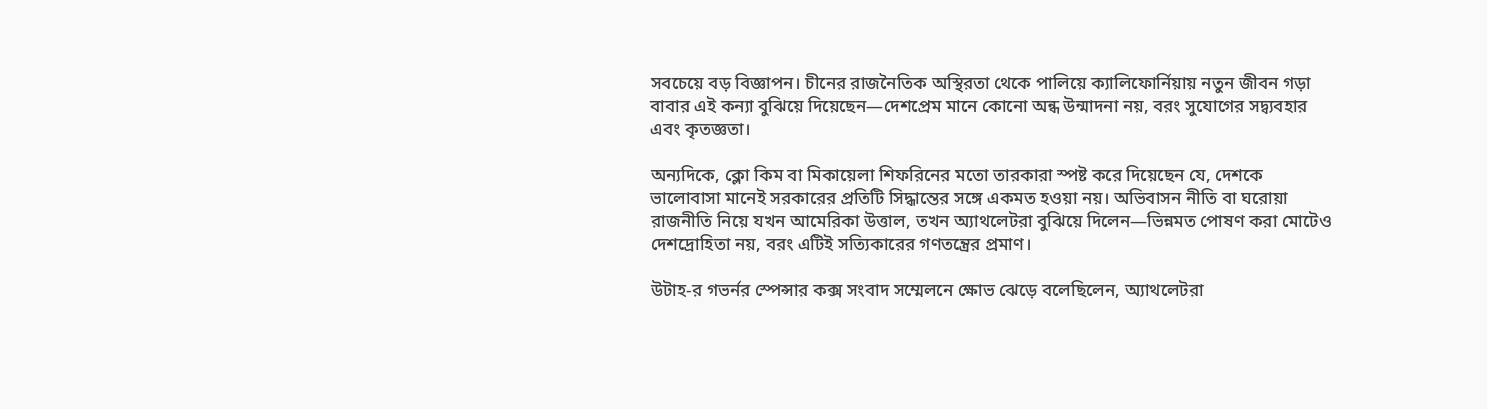সবচেয়ে বড় বিজ্ঞাপন। চীনের রাজনৈতিক অস্থিরতা থেকে পালিয়ে ক্যালিফোর্নিয়ায় নতুন জীবন গড়া বাবার এই কন্যা বুঝিয়ে দিয়েছেন—দেশপ্রেম মানে কোনো অন্ধ উন্মাদনা নয়, বরং সুযোগের সদ্ব্যবহার এবং কৃতজ্ঞতা।

অন্যদিকে, ক্লো কিম বা মিকায়েলা শিফরিনের মতো তারকারা স্পষ্ট করে দিয়েছেন যে, দেশকে ভালোবাসা মানেই সরকারের প্রতিটি সিদ্ধান্তের সঙ্গে একমত হওয়া নয়। অভিবাসন নীতি বা ঘরোয়া রাজনীতি নিয়ে যখন আমেরিকা উত্তাল, তখন অ্যাথলেটরা বুঝিয়ে দিলেন—ভিন্নমত পোষণ করা মোটেও দেশদ্রোহিতা নয়, বরং এটিই সত্যিকারের গণতন্ত্রের প্রমাণ।

উটাহ-র গভর্নর স্পেন্সার কক্স সংবাদ সম্মেলনে ক্ষোভ ঝেড়ে বলেছিলেন, অ্যাথলেটরা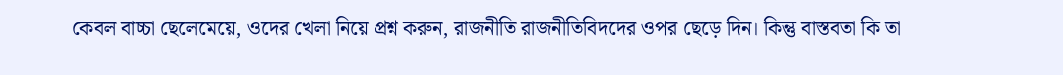কেবল বাচ্চা ছেলেমেয়ে, ওদের খেলা নিয়ে প্রশ্ন করুন, রাজনীতি রাজনীতিবিদদের ওপর ছেড়ে দিন। কিন্তু বাস্তবতা কি তা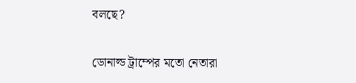বলছে?

ডোনাল্ড ট্রাম্পের মতো নেতারা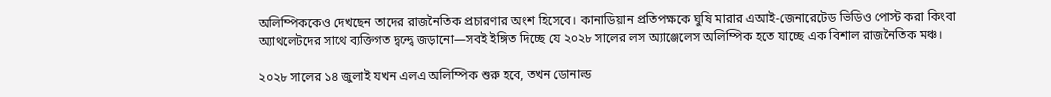অলিম্পিককেও দেখছেন তাদের রাজনৈতিক প্রচারণার অংশ হিসেবে। কানাডিয়ান প্রতিপক্ষকে ঘুষি মারার এআই-জেনারেটেড ভিডিও পোস্ট করা কিংবা অ্যাথলেটদের সাথে ব্যক্তিগত দ্বন্দ্বে জড়ানো—সবই ইঙ্গিত দিচ্ছে যে ২০২৮ সালের লস অ্যাঞ্জেলেস অলিম্পিক হতে যাচ্ছে এক বিশাল রাজনৈতিক মঞ্চ।

২০২৮ সালের ১৪ জুলাই যখন এলএ অলিম্পিক শুরু হবে, তখন ডোনাল্ড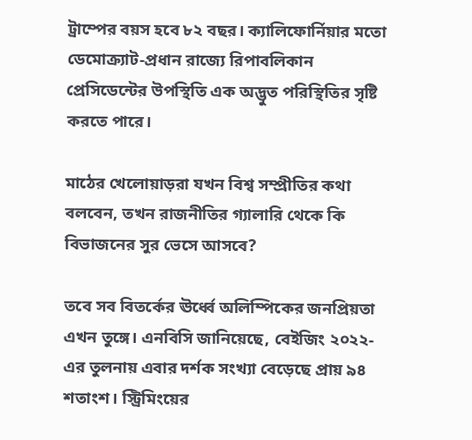ট্রাম্পের বয়স হবে ৮২ বছর। ক্যালিফোর্নিয়ার মতো ডেমোক্র্যাট-প্রধান রাজ্যে রিপাবলিকান প্রেসিডেন্টের উপস্থিতি এক অদ্ভুত পরিস্থিতির সৃষ্টি করতে পারে।

মাঠের খেলোয়াড়রা যখন বিশ্ব সম্প্রীতির কথা বলবেন, তখন রাজনীতির গ্যালারি থেকে কি বিভাজনের সুর ভেসে আসবে?

তবে সব বিতর্কের ঊর্ধ্বে অলিম্পিকের জনপ্রিয়তা এখন তুঙ্গে। এনবিসি জানিয়েছে, বেইজিং ২০২২-এর তুলনায় এবার দর্শক সংখ্যা বেড়েছে প্রায় ৯৪ শতাংশ। স্ট্রিমিংয়ের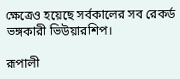ক্ষেত্রেও হয়েছে সর্বকালের সব রেকর্ড ভঙ্গকারী ভিউয়ারশিপ।

রূপালী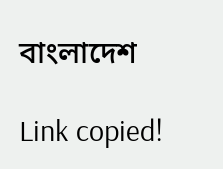বাংলাদেশ

Link copied!